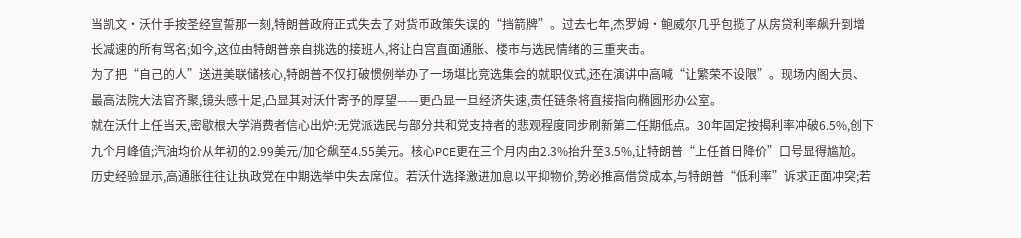当凯文·沃什手按圣经宣誓那一刻,特朗普政府正式失去了对货币政策失误的“挡箭牌”。过去七年,杰罗姆·鲍威尔几乎包揽了从房贷利率飙升到增长减速的所有骂名;如今,这位由特朗普亲自挑选的接班人,将让白宫直面通胀、楼市与选民情绪的三重夹击。
为了把“自己的人”送进美联储核心,特朗普不仅打破惯例举办了一场堪比竞选集会的就职仪式,还在演讲中高喊“让繁荣不设限”。现场内阁大员、最高法院大法官齐聚,镜头感十足,凸显其对沃什寄予的厚望——更凸显一旦经济失速,责任链条将直接指向椭圆形办公室。
就在沃什上任当天,密歇根大学消费者信心出炉:无党派选民与部分共和党支持者的悲观程度同步刷新第二任期低点。30年固定按揭利率冲破6.5%,创下九个月峰值;汽油均价从年初的2.99美元/加仑飙至4.55美元。核心PCE更在三个月内由2.3%抬升至3.5%,让特朗普“上任首日降价”口号显得尴尬。
历史经验显示,高通胀往往让执政党在中期选举中失去席位。若沃什选择激进加息以平抑物价,势必推高借贷成本,与特朗普“低利率”诉求正面冲突;若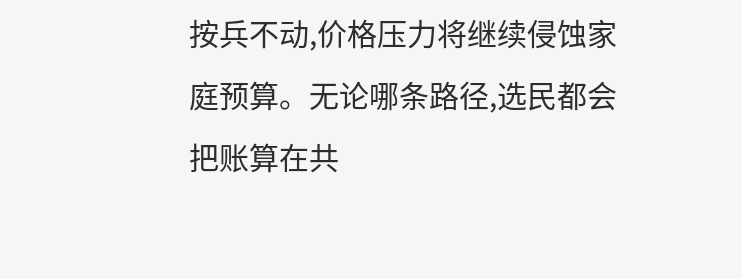按兵不动,价格压力将继续侵蚀家庭预算。无论哪条路径,选民都会把账算在共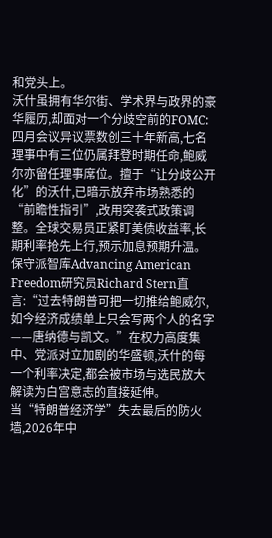和党头上。
沃什虽拥有华尔街、学术界与政界的豪华履历,却面对一个分歧空前的FOMC:四月会议异议票数创三十年新高,七名理事中有三位仍属拜登时期任命,鲍威尔亦留任理事席位。擅于“让分歧公开化”的沃什,已暗示放弃市场熟悉的“前瞻性指引”,改用突袭式政策调整。全球交易员正紧盯美债收益率,长期利率抢先上行,预示加息预期升温。
保守派智库Advancing American Freedom研究员Richard Stern直言:“过去特朗普可把一切推给鲍威尔,如今经济成绩单上只会写两个人的名字——唐纳德与凯文。”在权力高度集中、党派对立加剧的华盛顿,沃什的每一个利率决定,都会被市场与选民放大解读为白宫意志的直接延伸。
当“特朗普经济学”失去最后的防火墙,2026年中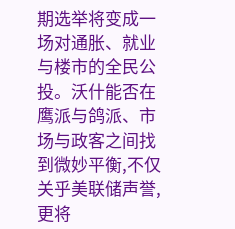期选举将变成一场对通胀、就业与楼市的全民公投。沃什能否在鹰派与鸽派、市场与政客之间找到微妙平衡,不仅关乎美联储声誉,更将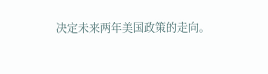决定未来两年美国政策的走向。